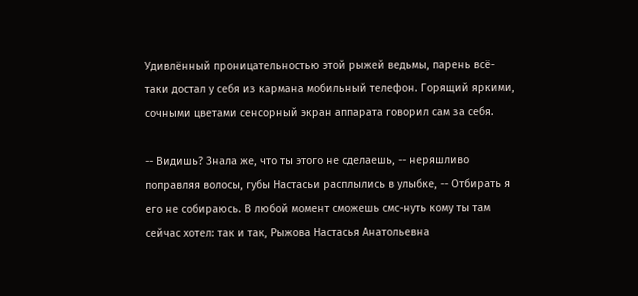Удивлённый проницательностью этой рыжей ведьмы, парень всё-таки достал у себя из кармана мобильный телефон. Горящий яркими, сочными цветами сенсорный экран аппарата говорил сам за себя.

-- Видишь? Знала же, что ты этого не сделаешь, -- неряшливо поправляя волосы, губы Настасьи расплылись в улыбке, -- Отбирать я его не собираюсь. В любой момент сможешь смс-нуть кому ты там сейчас хотел: так и так, Рыжова Настасья Анатольевна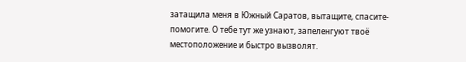затащила меня в Южный Саратов, вытащите, спасите-помогите. О тебе тут же узнают, запеленгуют твоё местоположение и быстро вызволят.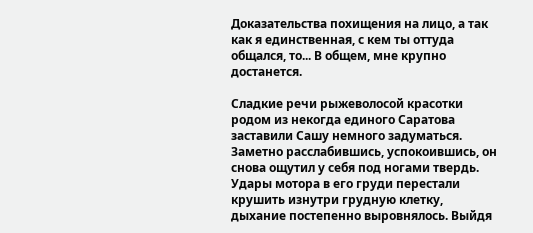Доказательства похищения на лицо, а так как я единственная, с кем ты оттуда общался, то... В общем, мне крупно достанется.

Сладкие речи рыжеволосой красотки родом из некогда единого Саратова заставили Сашу немного задуматься. Заметно расслабившись, успокоившись, он снова ощутил у себя под ногами твердь. Удары мотора в его груди перестали крушить изнутри грудную клетку, дыхание постепенно выровнялось. Выйдя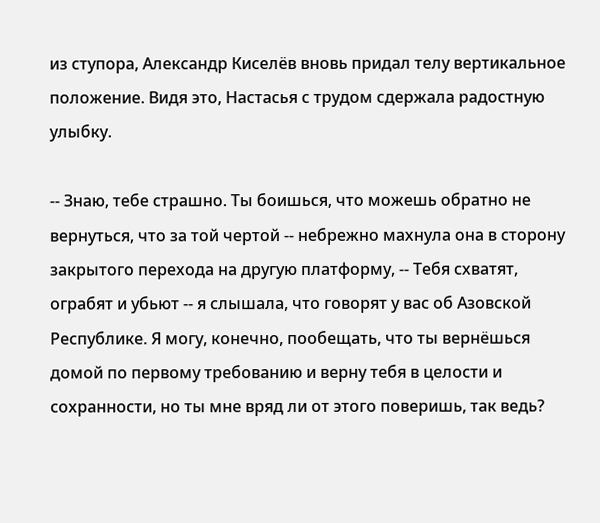из ступора, Александр Киселёв вновь придал телу вертикальное положение. Видя это, Настасья с трудом сдержала радостную улыбку.

-- Знаю, тебе страшно. Ты боишься, что можешь обратно не вернуться, что за той чертой -- небрежно махнула она в сторону закрытого перехода на другую платформу, -- Тебя схватят, ограбят и убьют -- я слышала, что говорят у вас об Азовской Республике. Я могу, конечно, пообещать, что ты вернёшься домой по первому требованию и верну тебя в целости и сохранности, но ты мне вряд ли от этого поверишь, так ведь?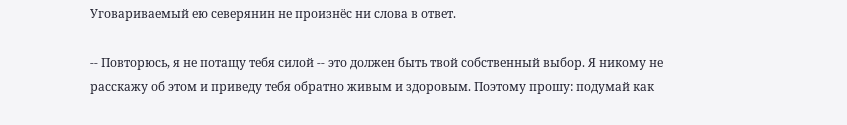Уговариваемый ею северянин не произнёс ни слова в ответ.

-- Повторюсь, я не потащу тебя силой -- это должен быть твой собственный выбор. Я никому не расскажу об этом и приведу тебя обратно живым и здоровым. Поэтому прошу: подумай как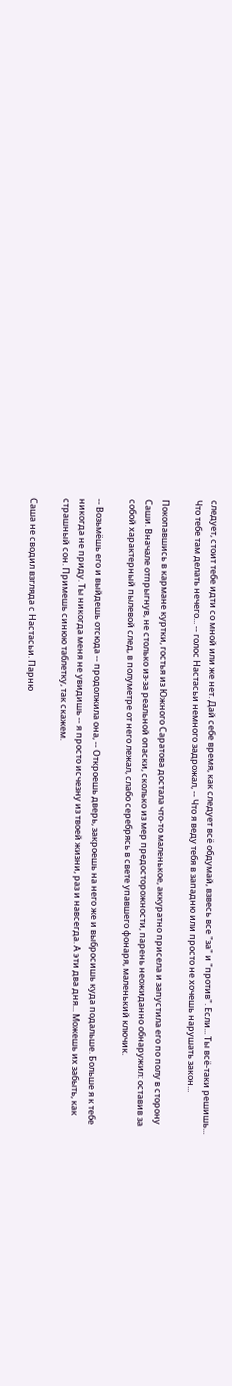следует, стоит тебе идти со мной или же нет. Дай себе время, как следует всё обдумай, взвесь все "за" и "против". Если... Ты всё-таки решишь... Что тебе там делать нечего... -- голос Настасьи немного задрожал, -- Что я веду тебя в западню или просто не хочешь нарушать закон...

Покопавшись в кармане куртки, гостья из Южного Саратова достала что-то маленькое, аккуратно присела и запустила его по полу в сторону Саши. Вначале отпрыгнув, не столько из-за реальной опаски, сколько из мер предосторожности, парень неожиданно обнаружил: оставив за собой характерный пылевой след, в полуметре от него лежал, слабо серебрясь в свете упавшего фонаря, маленький ключик.

-- Возьмёшь его и выйдешь отсюда -- продолжила она, -- Откроешь дверь, закроешь на него же и выбросишь куда подальше. Больше я к тебе никогда не приду. Ты никогда меня не увидишь -- я просто исчезну из твоей жизни, раз и навсегда. А эти два дня... Можешь их забыть, как страшный сон. Примешь синюю таблетку, так скажем.

Саша не сводил взгляда с Настасьи. Парню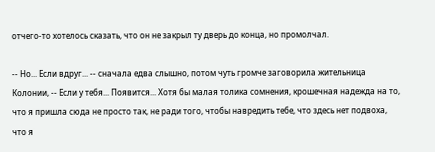отчего-то хотелось сказать, что он не закрыл ту дверь до конца, но промолчал.

-- Но... Если вдруг... -- сначала едва слышно, потом чуть громче заговорила жительница Колонии, -- Если у тебя... Появится... Хотя бы малая толика сомнения, крошечная надежда на то, что я пришла сюда не просто так, не ради того, чтобы навредить тебе, что здесь нет подвоха, что я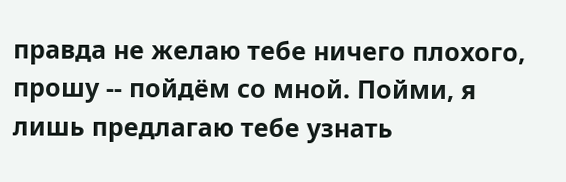правда не желаю тебе ничего плохого, прошу -- пойдём со мной. Пойми, я лишь предлагаю тебе узнать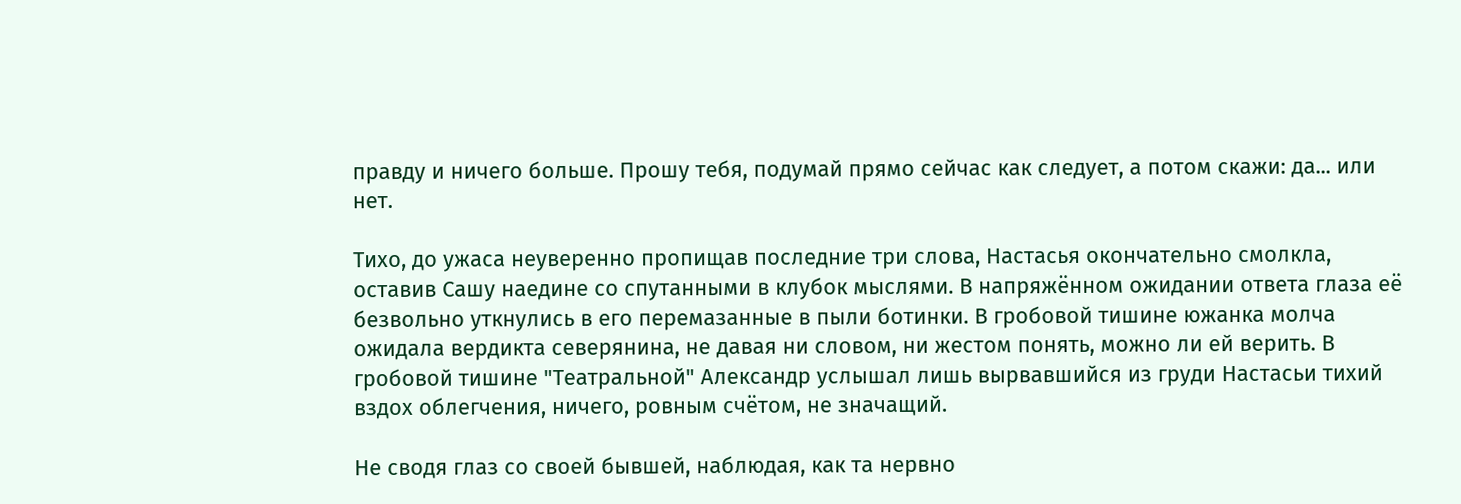правду и ничего больше. Прошу тебя, подумай прямо сейчас как следует, а потом скажи: да... или нет.

Тихо, до ужаса неуверенно пропищав последние три слова, Настасья окончательно смолкла, оставив Сашу наедине со спутанными в клубок мыслями. В напряжённом ожидании ответа глаза её безвольно уткнулись в его перемазанные в пыли ботинки. В гробовой тишине южанка молча ожидала вердикта северянина, не давая ни словом, ни жестом понять, можно ли ей верить. В гробовой тишине "Театральной" Александр услышал лишь вырвавшийся из груди Настасьи тихий вздох облегчения, ничего, ровным счётом, не значащий.

Не сводя глаз со своей бывшей, наблюдая, как та нервно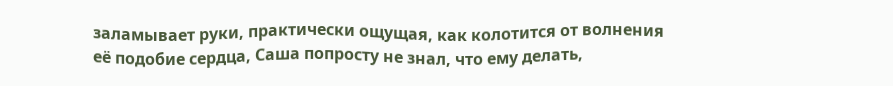заламывает руки, практически ощущая, как колотится от волнения её подобие сердца, Саша попросту не знал, что ему делать,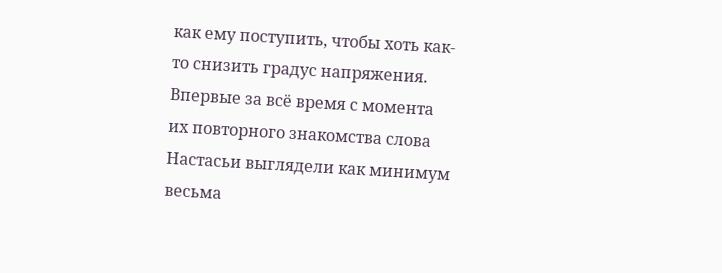как ему поступить, чтобы хоть как-то снизить градус напряжения. Впервые за всё время с момента их повторного знакомства слова Настасьи выглядели как минимум весьма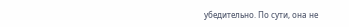убедительно. По сути, она не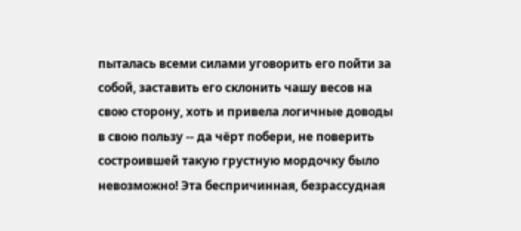пыталась всеми силами уговорить его пойти за собой, заставить его склонить чашу весов на свою сторону, хоть и привела логичные доводы в свою пользу -- да чёрт побери, не поверить состроившей такую грустную мордочку было невозможно! Эта беспричинная, безрассудная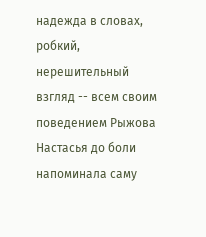надежда в словах, робкий, нерешительный взгляд -- всем своим поведением Рыжова Настасья до боли напоминала саму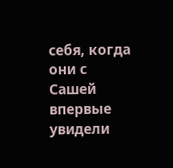себя, когда они с Сашей впервые увидели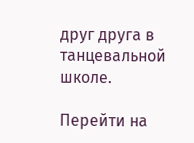друг друга в танцевальной школе.

Перейти на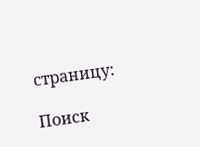страницу:

Поиск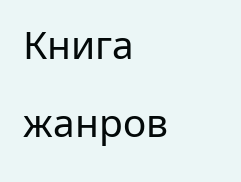Книга жанров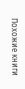Похожие книги